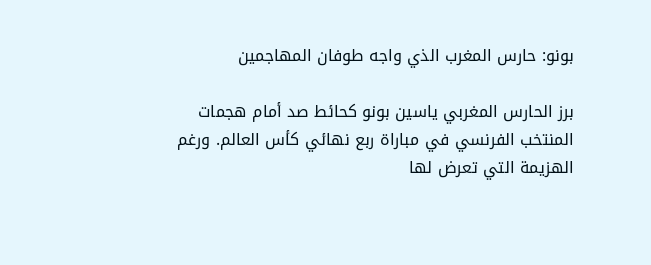بونو: حارس المغرب الذي واجه طوفان المهاجمين

برز الحارس المغربي ياسين بونو كحائط صد أمام هجمات المنتخب الفرنسي في مباراة ربع نهائي كأس العالم. ورغم الهزيمة التي تعرض لها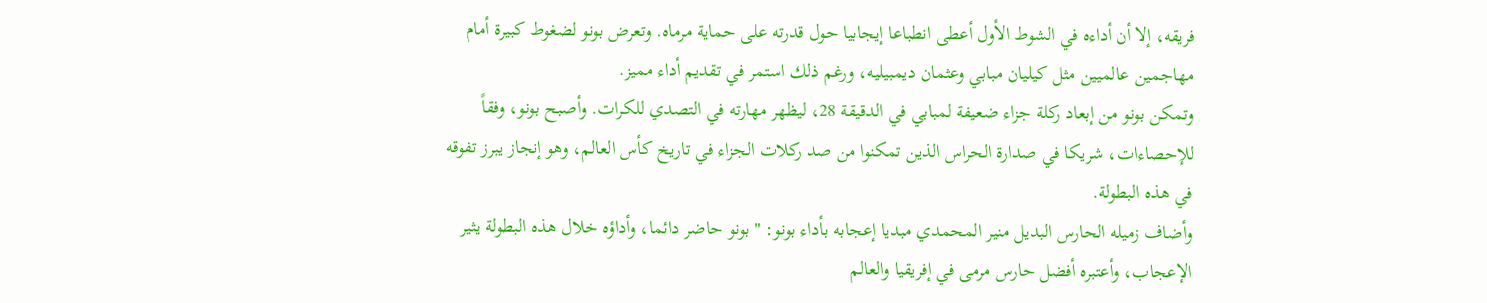فريقه، إلا أن أداءه في الشوط الأول أعطى انطباعا إيجابيا حول قدرته على حماية مرماه. وتعرض بونو لضغوط كبيرة أمام مهاجمين عالميين مثل كيليان مبابي وعثمان ديمبيليه، ورغم ذلك استمر في تقديم أداء مميز.
وتمكن بونو من إبعاد ركلة جزاء ضعيفة لمبابي في الدقيقة 28، ليظهر مهارته في التصدي للكرات. وأصبح بونو، وفقاً للإحصاءات، شريكا في صدارة الحراس الذين تمكنوا من صد ركلات الجزاء في تاريخ كأس العالم، وهو إنجاز يبرز تفوقه في هذه البطولة.
وأضاف زميله الحارس البديل منير المحمدي مبديا إعجابه بأداء بونو: "بونو حاضر دائما، وأداؤه خلال هذه البطولة يثير الإعجاب، وأعتبره أفضل حارس مرمى في إفريقيا والعالم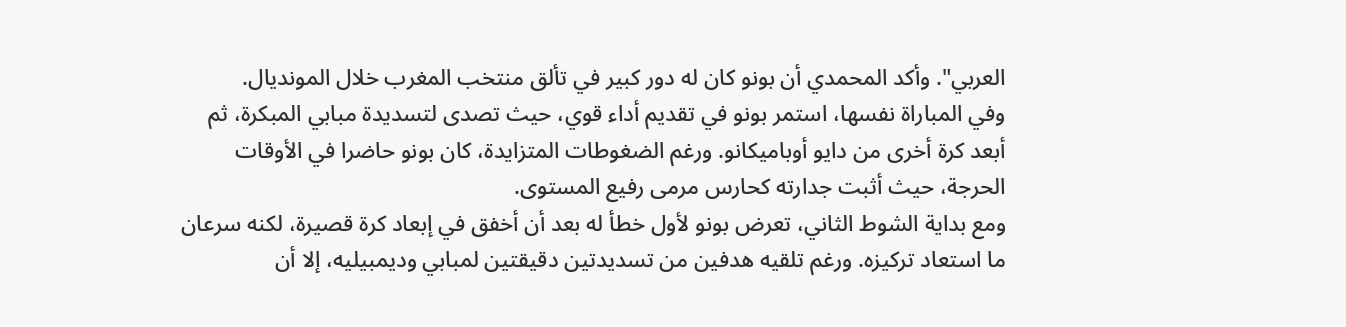العربي". وأكد المحمدي أن بونو كان له دور كبير في تألق منتخب المغرب خلال المونديال.
وفي المباراة نفسها، استمر بونو في تقديم أداء قوي، حيث تصدى لتسديدة مبابي المبكرة، ثم أبعد كرة أخرى من دايو أوباميكانو. ورغم الضغوطات المتزايدة، كان بونو حاضرا في الأوقات الحرجة، حيث أثبت جدارته كحارس مرمى رفيع المستوى.
ومع بداية الشوط الثاني، تعرض بونو لأول خطأ له بعد أن أخفق في إبعاد كرة قصيرة، لكنه سرعان ما استعاد تركيزه. ورغم تلقيه هدفين من تسديدتين دقيقتين لمبابي وديمبيليه، إلا أن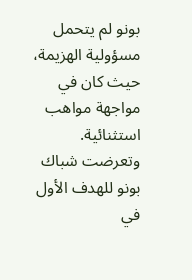بونو لم يتحمل مسؤولية الهزيمة، حيث كان في مواجهة مواهب استثنائية.
وتعرضت شباك بونو للهدف الأول في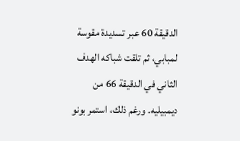الدقيقة 60 عبر تسديدة مقوسة لمبابي، ثم تلقت شباكه الهدف الثاني في الدقيقة 66 من ديمبيليه. ورغم ذلك، استمر بونو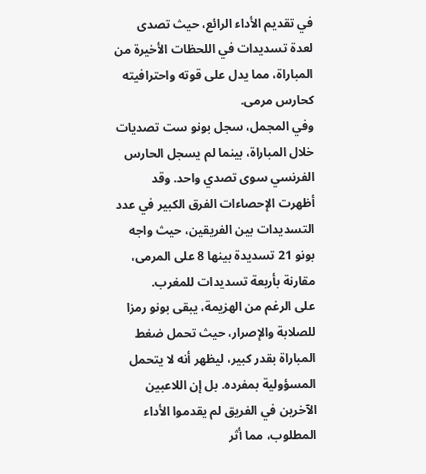في تقديم الأداء الرائع، حيث تصدى لعدة تسديدات في اللحظات الأخيرة من المباراة، مما يدل على قوته واحترافيته كحارس مرمى.
وفي المجمل، سجل بونو ست تصديات خلال المباراة، بينما لم يسجل الحارس الفرنسي سوى تصدي واحد. وقد أظهرت الإحصاءات الفرق الكبير في عدد التسديدات بين الفريقين، حيث واجه بونو 21 تسديدة بينها 8 على المرمى، مقارنة بأربعة تسديدات للمغرب.
على الرغم من الهزيمة، يبقى بونو رمزا للصلابة والإصرار، حيث تحمل ضغط المباراة بقدر كبير، ليظهر أنه لا يتحمل المسؤولية بمفرده. بل إن اللاعبين الآخرين في الفريق لم يقدموا الأداء المطلوب، مما أثر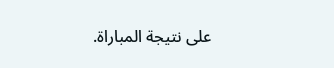على نتيجة المباراة.